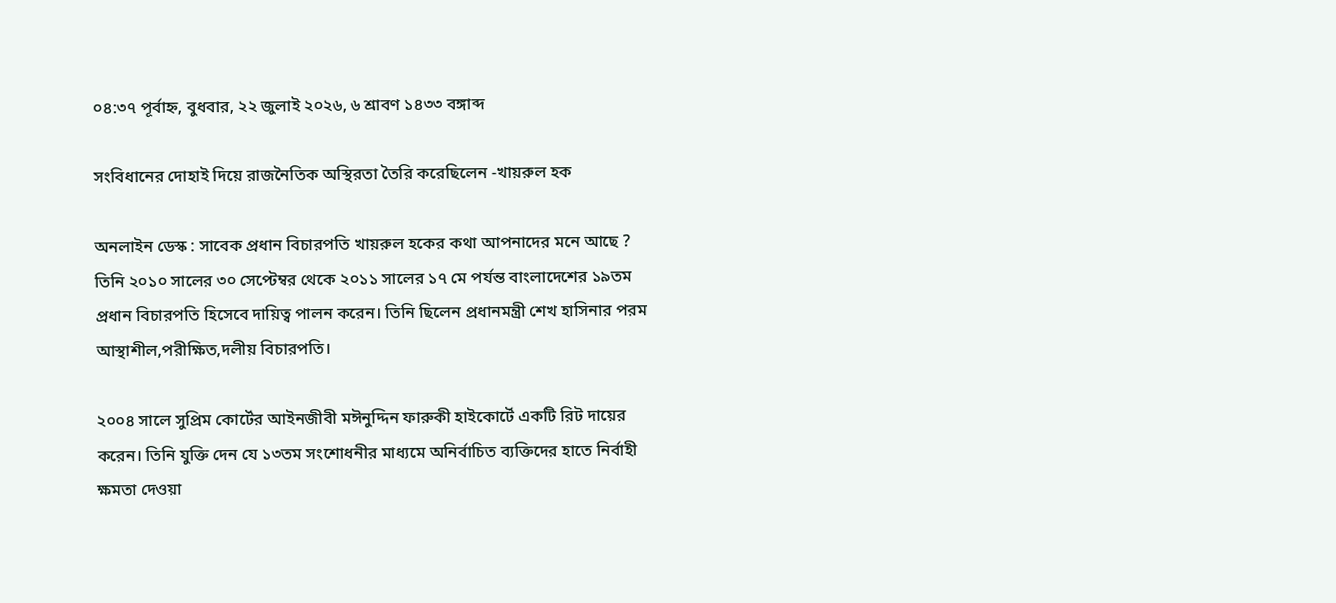০৪:৩৭ পূর্বাহ্ন, বুধবার, ২২ জুলাই ২০২৬, ৬ শ্রাবণ ১৪৩৩ বঙ্গাব্দ

সংবিধানের দোহাই দিয়ে রাজনৈতিক অস্থিরতা তৈরি করেছিলেন -খায়রুল হক

অনলাইন ডেস্ক : সাবেক প্রধান বিচারপতি খায়রুল হকের কথা আপনাদের মনে আছে ? তিনি ২০১০ সালের ৩০ সেপ্টেম্বর থেকে ২০১১ সালের ১৭ মে পর্যন্ত বাংলাদেশের ১৯তম প্রধান বিচারপতি হিসেবে দায়িত্ব পালন করেন। তিনি ছিলেন প্রধানমন্ত্রী শেখ হাসিনার পরম আস্থাশীল,পরীক্ষিত,দলীয় বিচারপতি।

২০০৪ সালে সুপ্রিম কোর্টের আইনজীবী মঈনুদ্দিন ফারুকী হাইকোর্টে একটি রিট দায়ের করেন। তিনি যুক্তি দেন যে ১৩তম সংশোধনীর মাধ্যমে অনির্বাচিত ব্যক্তিদের হাতে নির্বাহী ক্ষমতা দেওয়া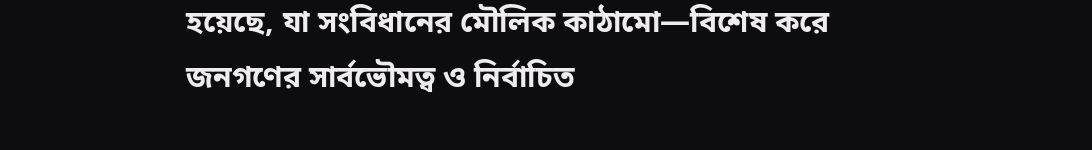হয়েছে, যা সংবিধানের মৌলিক কাঠামো—বিশেষ করে জনগণের সার্বভৌমত্ব ও নির্বাচিত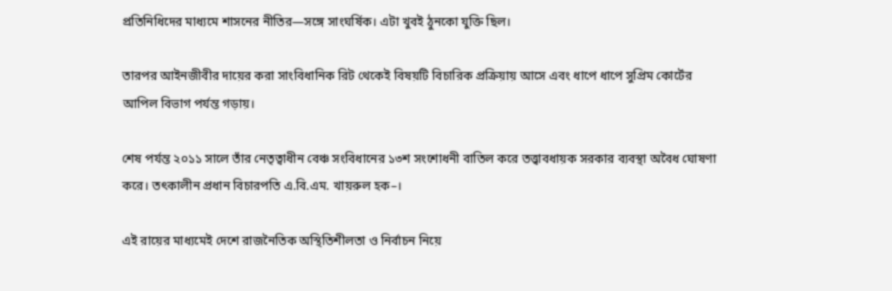প্রতিনিধিদের মাধ্যমে শাসনের নীতির—সঙ্গে সাংঘর্ষিক। এটা খুবই ঠুনকো যুক্তি ছিল।

তারপর আইনজীবীর দায়ের করা সাংবিধানিক রিট থেকেই বিষয়টি বিচারিক প্রক্রিয়ায় আসে এবং ধাপে ধাপে সুপ্রিম কোর্টের আপিল বিভাগ পর্যন্ত গড়ায়।

শেষ পর্যন্ত ২০১১ সালে তাঁর নেতৃত্বাধীন বেঞ্চ সংবিধানের ১৩শ সংশোধনী বাতিল করে তত্ত্বাবধায়ক সরকার ব্যবস্থা অবৈধ ঘোষণা করে। তৎকালীন প্রধান বিচারপতি এ.বি.এম. খায়রুল হক–।

এই রায়ের মাধ্যমেই দেশে রাজনৈতিক অস্থিতিশীলতা ও নির্বাচন নিয়ে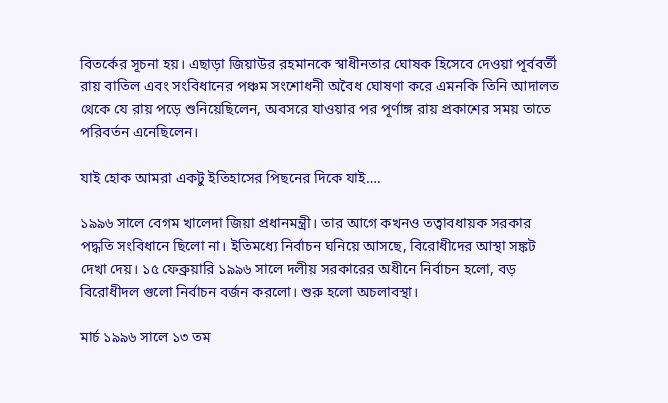বিতর্কের সূচনা হয়। এছাড়া জিয়াউর রহমানকে স্বাধীনতার ঘোষক হিসেবে দেওয়া পূর্ববর্তী রায় বাতিল এবং সংবিধানের পঞ্চম সংশোধনী অবৈধ ঘোষণা করে এমনকি তিনি আদালত থেকে যে রায় পড়ে শুনিয়েছিলেন, অবসরে যাওয়ার পর পূর্ণাঙ্গ রায় প্রকাশের সময় তাতে পরিবর্তন এনেছিলেন।

যাই হোক আমরা একটু ইতিহাসের পিছনের দিকে যাই….

১৯৯৬ সালে বেগম খালেদা জিয়া প্রধানমন্ত্রী। তার আগে কখনও তত্বাবধায়ক সরকার পদ্ধতি সংবিধানে ছিলো না। ইতিমধ্যে নির্বাচন ঘনিয়ে আসছে, বিরোধীদের আস্থা সঙ্কট দেখা দেয়। ১৫ ফেব্রুয়ারি ১৯৯৬ সালে দলীয় সরকারের অধীনে নির্বাচন হলো, বড় বিরোধীদল গুলো নির্বাচন বর্জন করলো। শুরু হলো অচলাবস্থা।

মার্চ ১৯৯৬ সালে ১৩ তম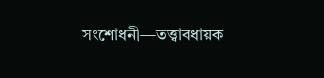সংশোধনী—তত্ত্বাবধায়ক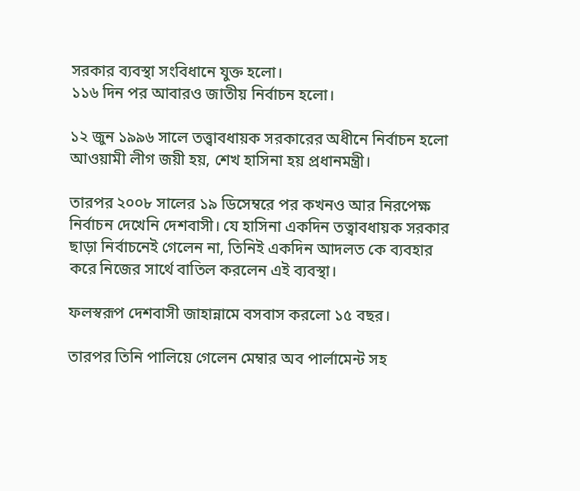সরকার ব্যবস্থা সংবিধানে যুক্ত হলো।
১১৬ দিন পর আবারও জাতীয় নির্বাচন হলো।

১২ জুন ১৯৯৬ সালে তত্ত্বাবধায়ক সরকারের অধীনে নির্বাচন হলো আওয়ামী লীগ জয়ী হয়, শেখ হাসিনা হয় প্রধানমন্ত্রী।

তারপর ২০০৮ সালের ১৯ ডিসেম্বরে পর কখনও আর নিরপেক্ষ নির্বাচন দেখেনি দেশবাসী। যে হাসিনা একদিন তত্বাবধায়ক সরকার ছাড়া নির্বাচনেই গেলেন না, তিনিই একদিন আদলত কে ব্যবহার করে নিজের সার্থে বাতিল করলেন এই ব্যবস্থা।

ফলস্বরূপ দেশবাসী জাহান্নামে বসবাস করলো ১৫ বছর।

তারপর তিনি পালিয়ে গেলেন মেম্বার অব পার্লামেন্ট সহ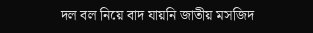দল বল নিয়ে বাদ যায়নি জাতীয় মসজিদ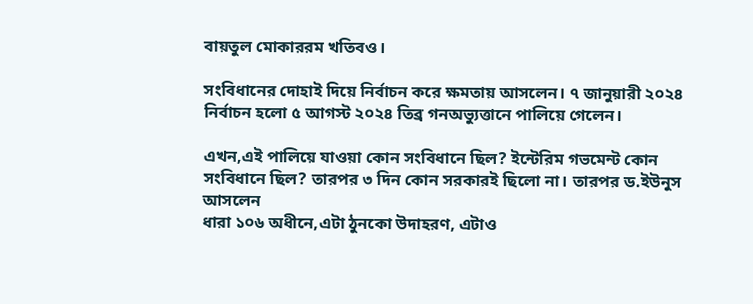বায়তুল মোকাররম খতিবও।

সংবিধানের দোহাই দিয়ে নির্বাচন করে ক্ষমতায় আসলেন। ৭ জানুয়ারী ২০২৪ নির্বাচন হলো ৫ আগস্ট ২০২৪ তিব্র গনঅভ্যুত্তানে পালিয়ে গেলেন।

এখন,এই পালিয়ে যাওয়া কোন সংবিধানে ছিল? ইন্টেরিম গভমেন্ট কোন সংবিধানে ছিল? তারপর ৩ দিন কোন সরকারই ছিলো না। তারপর ড.ইউনুস আসলেন
ধারা ১০৬ অধীনে,এটা ঠুনকো উদাহরণ, এটাও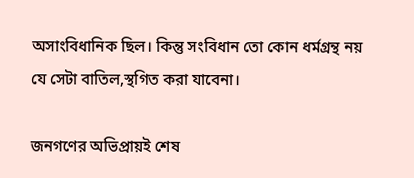অসাংবিধানিক ছিল। কিন্তু সংবিধান তো কোন ধর্মগ্রন্থ নয় যে সেটা বাতিল,স্থগিত করা যাবেনা।

জনগণের অভিপ্রায়ই শেষ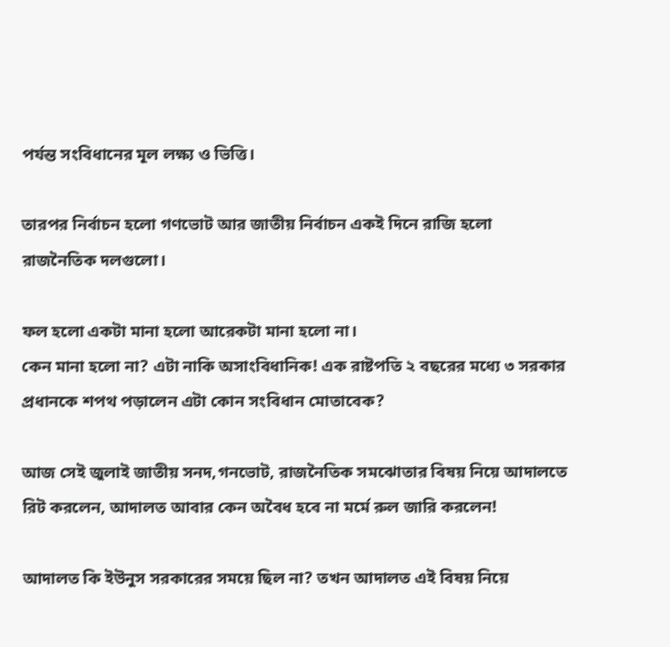পর্যন্ত সংবিধানের মূল লক্ষ্য ও ভিত্তি।

তারপর নির্বাচন হলো গণভোট আর জাতীয় নির্বাচন একই দিনে রাজি হলো রাজনৈতিক দলগুলো।

ফল হলো একটা মানা হলো আরেকটা মানা হলো না।
কেন মানা হলো না? এটা নাকি অসাংবিধানিক! এক রাষ্টপতি ২ বছরের মধ্যে ৩ সরকার প্রধানকে শপথ পড়ালেন এটা কোন সংবিধান মোতাবেক?

আজ সেই জুলাই জাতীয় সনদ,গনভোট, রাজনৈতিক সমঝোতার বিষয় নিয়ে আদালতে রিট করলেন, আদালত আবার কেন অবৈধ হবে না মর্মে রুল জারি করলেন!

আদালত কি ইউনুস সরকারের সময়ে ছিল না? তখন আদালত এই বিষয় নিয়ে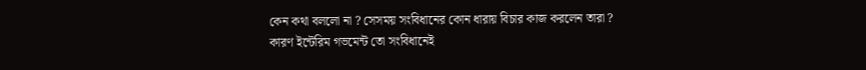কেন কথা বললো না ? সেসময় সংবিধানের কোন ধারায় বিচার কাজ করলেন তারা ? কারণ ইন্টেরিম গভমেন্ট তো সংবিধানেই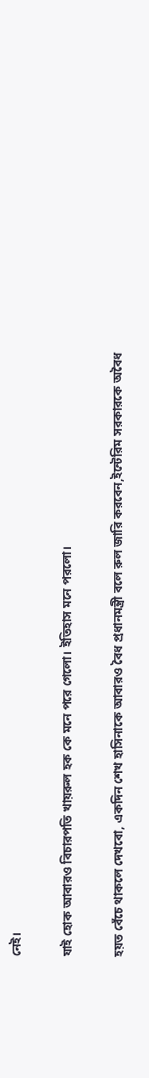নেই।

যাই হোক আবারও বিচারপতি খায়রুল হক কে মনে পরে গেলো। ইতিহাস মনে পরলো।

হয়ত বেঁচে থাকলে দেখবো, একদিন শেখ হাসিনাকে আবারও বৈধ প্রধানমন্ত্রী বলে রুল জারি করবেন,ইন্টেরিম সরকারকে অবৈধ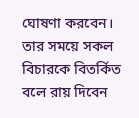ঘোষণা করবেন। তার সময়ে সকল বিচারকে বিতর্কিত বলে রায় দিবেন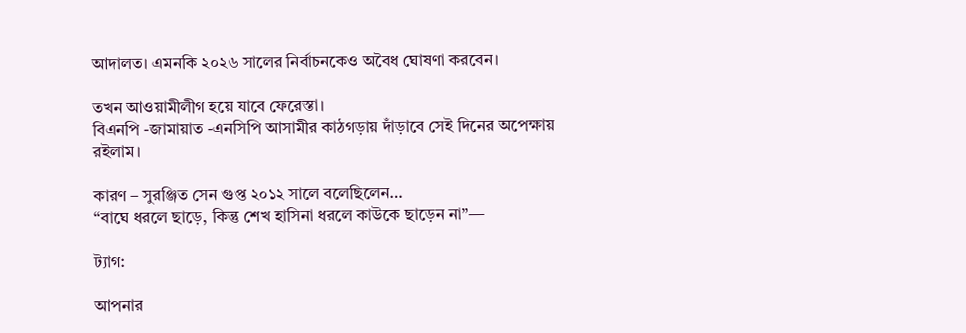আদালত। এমনকি ২০২৬ সালের নির্বাচনকেও অবৈধ ঘোষণা করবেন।

তখন আওয়ামীলীগ হয়ে যাবে ফেরেস্তা।
বিএনপি -জামায়াত -এনসিপি আসামীর কাঠগড়ায় দাঁড়াবে সেই দিনের অপেক্ষায় রইলাম।

কারণ – সুরঞ্জিত সেন গুপ্ত ২০১২ সালে বলেছিলেন…
“বাঘে ধরলে ছাড়ে, কিন্তু শেখ হাসিনা ধরলে কাউকে ছাড়েন না”—

ট্যাগ:

আপনার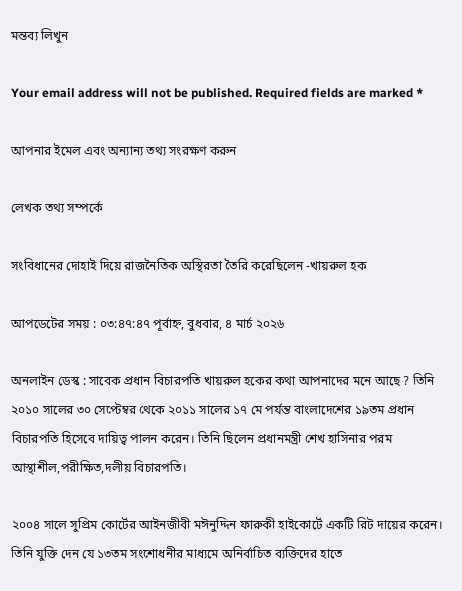মন্তব্য লিখুন

Your email address will not be published. Required fields are marked *

আপনার ইমেল এবং অন্যান্য তথ্য সংরক্ষণ করুন

লেখক তথ্য সম্পর্কে

সংবিধানের দোহাই দিয়ে রাজনৈতিক অস্থিরতা তৈরি করেছিলেন -খায়রুল হক

আপডেটের সময় : ০৩:৪৭:৪৭ পূর্বাহ্ন, বুধবার, ৪ মার্চ ২০২৬

অনলাইন ডেস্ক : সাবেক প্রধান বিচারপতি খায়রুল হকের কথা আপনাদের মনে আছে ? তিনি ২০১০ সালের ৩০ সেপ্টেম্বর থেকে ২০১১ সালের ১৭ মে পর্যন্ত বাংলাদেশের ১৯তম প্রধান বিচারপতি হিসেবে দায়িত্ব পালন করেন। তিনি ছিলেন প্রধানমন্ত্রী শেখ হাসিনার পরম আস্থাশীল,পরীক্ষিত,দলীয় বিচারপতি।

২০০৪ সালে সুপ্রিম কোর্টের আইনজীবী মঈনুদ্দিন ফারুকী হাইকোর্টে একটি রিট দায়ের করেন। তিনি যুক্তি দেন যে ১৩তম সংশোধনীর মাধ্যমে অনির্বাচিত ব্যক্তিদের হাতে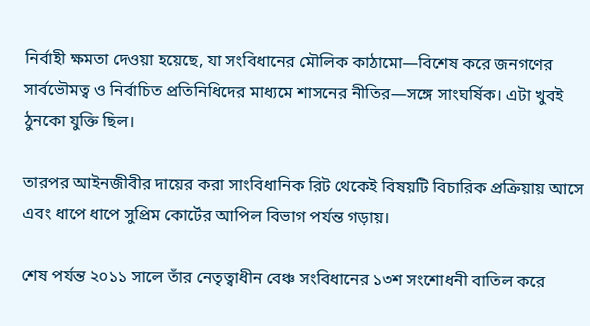নির্বাহী ক্ষমতা দেওয়া হয়েছে, যা সংবিধানের মৌলিক কাঠামো—বিশেষ করে জনগণের সার্বভৌমত্ব ও নির্বাচিত প্রতিনিধিদের মাধ্যমে শাসনের নীতির—সঙ্গে সাংঘর্ষিক। এটা খুবই ঠুনকো যুক্তি ছিল।

তারপর আইনজীবীর দায়ের করা সাংবিধানিক রিট থেকেই বিষয়টি বিচারিক প্রক্রিয়ায় আসে এবং ধাপে ধাপে সুপ্রিম কোর্টের আপিল বিভাগ পর্যন্ত গড়ায়।

শেষ পর্যন্ত ২০১১ সালে তাঁর নেতৃত্বাধীন বেঞ্চ সংবিধানের ১৩শ সংশোধনী বাতিল করে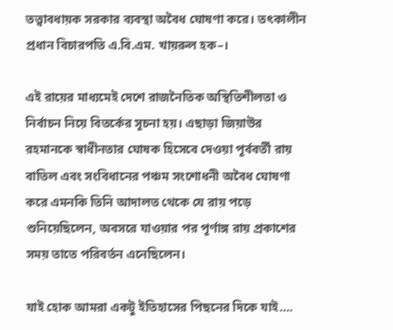তত্ত্বাবধায়ক সরকার ব্যবস্থা অবৈধ ঘোষণা করে। তৎকালীন প্রধান বিচারপতি এ.বি.এম. খায়রুল হক–।

এই রায়ের মাধ্যমেই দেশে রাজনৈতিক অস্থিতিশীলতা ও নির্বাচন নিয়ে বিতর্কের সূচনা হয়। এছাড়া জিয়াউর রহমানকে স্বাধীনতার ঘোষক হিসেবে দেওয়া পূর্ববর্তী রায় বাতিল এবং সংবিধানের পঞ্চম সংশোধনী অবৈধ ঘোষণা করে এমনকি তিনি আদালত থেকে যে রায় পড়ে শুনিয়েছিলেন, অবসরে যাওয়ার পর পূর্ণাঙ্গ রায় প্রকাশের সময় তাতে পরিবর্তন এনেছিলেন।

যাই হোক আমরা একটু ইতিহাসের পিছনের দিকে যাই….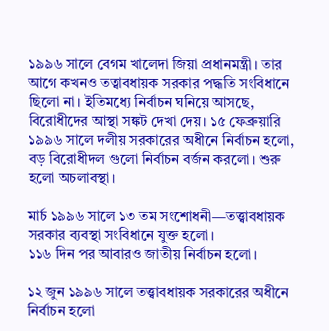১৯৯৬ সালে বেগম খালেদা জিয়া প্রধানমন্ত্রী। তার আগে কখনও তত্বাবধায়ক সরকার পদ্ধতি সংবিধানে ছিলো না। ইতিমধ্যে নির্বাচন ঘনিয়ে আসছে, বিরোধীদের আস্থা সঙ্কট দেখা দেয়। ১৫ ফেব্রুয়ারি ১৯৯৬ সালে দলীয় সরকারের অধীনে নির্বাচন হলো, বড় বিরোধীদল গুলো নির্বাচন বর্জন করলো। শুরু হলো অচলাবস্থা।

মার্চ ১৯৯৬ সালে ১৩ তম সংশোধনী—তত্ত্বাবধায়ক সরকার ব্যবস্থা সংবিধানে যুক্ত হলো।
১১৬ দিন পর আবারও জাতীয় নির্বাচন হলো।

১২ জুন ১৯৯৬ সালে তত্ত্বাবধায়ক সরকারের অধীনে নির্বাচন হলো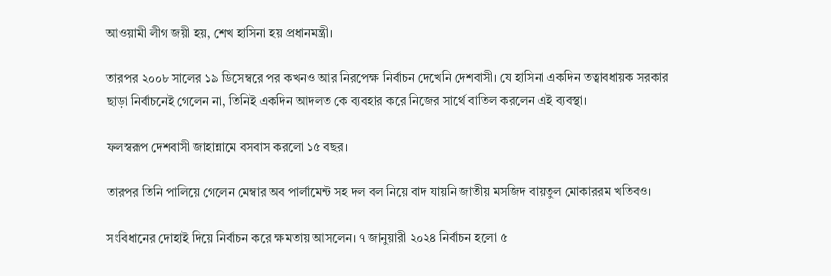আওয়ামী লীগ জয়ী হয়, শেখ হাসিনা হয় প্রধানমন্ত্রী।

তারপর ২০০৮ সালের ১৯ ডিসেম্বরে পর কখনও আর নিরপেক্ষ নির্বাচন দেখেনি দেশবাসী। যে হাসিনা একদিন তত্বাবধায়ক সরকার ছাড়া নির্বাচনেই গেলেন না, তিনিই একদিন আদলত কে ব্যবহার করে নিজের সার্থে বাতিল করলেন এই ব্যবস্থা।

ফলস্বরূপ দেশবাসী জাহান্নামে বসবাস করলো ১৫ বছর।

তারপর তিনি পালিয়ে গেলেন মেম্বার অব পার্লামেন্ট সহ দল বল নিয়ে বাদ যায়নি জাতীয় মসজিদ বায়তুল মোকাররম খতিবও।

সংবিধানের দোহাই দিয়ে নির্বাচন করে ক্ষমতায় আসলেন। ৭ জানুয়ারী ২০২৪ নির্বাচন হলো ৫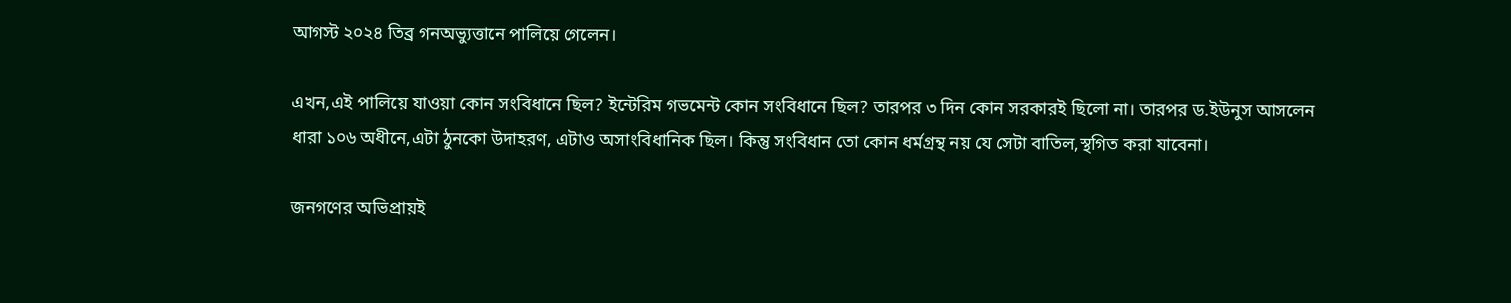আগস্ট ২০২৪ তিব্র গনঅভ্যুত্তানে পালিয়ে গেলেন।

এখন,এই পালিয়ে যাওয়া কোন সংবিধানে ছিল? ইন্টেরিম গভমেন্ট কোন সংবিধানে ছিল? তারপর ৩ দিন কোন সরকারই ছিলো না। তারপর ড.ইউনুস আসলেন
ধারা ১০৬ অধীনে,এটা ঠুনকো উদাহরণ, এটাও অসাংবিধানিক ছিল। কিন্তু সংবিধান তো কোন ধর্মগ্রন্থ নয় যে সেটা বাতিল,স্থগিত করা যাবেনা।

জনগণের অভিপ্রায়ই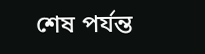শেষ পর্যন্ত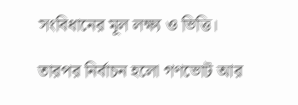সংবিধানের মূল লক্ষ্য ও ভিত্তি।

তারপর নির্বাচন হলো গণভোট আর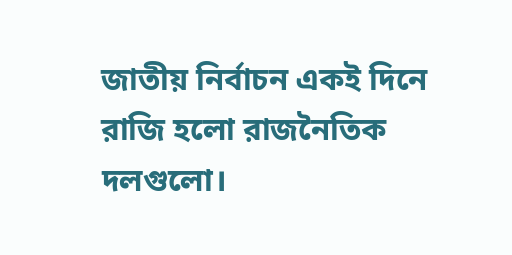জাতীয় নির্বাচন একই দিনে রাজি হলো রাজনৈতিক দলগুলো।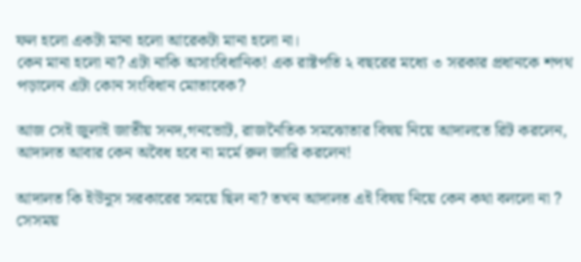ফল হলো একটা মানা হলো আরেকটা মানা হলো না।
কেন মানা হলো না? এটা নাকি অসাংবিধানিক! এক রাষ্টপতি ২ বছরের মধ্যে ৩ সরকার প্রধানকে শপথ পড়ালেন এটা কোন সংবিধান মোতাবেক?

আজ সেই জুলাই জাতীয় সনদ,গনভোট, রাজনৈতিক সমঝোতার বিষয় নিয়ে আদালতে রিট করলেন, আদালত আবার কেন অবৈধ হবে না মর্মে রুল জারি করলেন!

আদালত কি ইউনুস সরকারের সময়ে ছিল না? তখন আদালত এই বিষয় নিয়ে কেন কথা বললো না ? সেসময়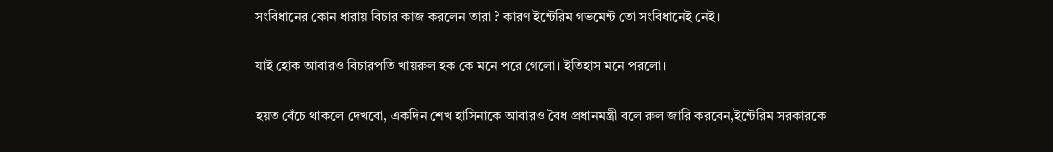সংবিধানের কোন ধারায় বিচার কাজ করলেন তারা ? কারণ ইন্টেরিম গভমেন্ট তো সংবিধানেই নেই।

যাই হোক আবারও বিচারপতি খায়রুল হক কে মনে পরে গেলো। ইতিহাস মনে পরলো।

হয়ত বেঁচে থাকলে দেখবো, একদিন শেখ হাসিনাকে আবারও বৈধ প্রধানমন্ত্রী বলে রুল জারি করবেন,ইন্টেরিম সরকারকে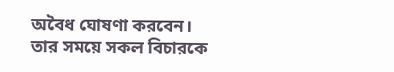অবৈধ ঘোষণা করবেন। তার সময়ে সকল বিচারকে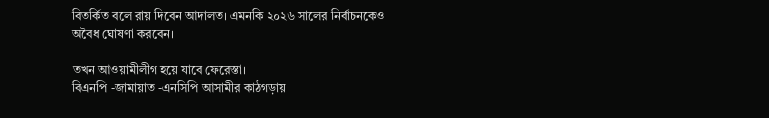বিতর্কিত বলে রায় দিবেন আদালত। এমনকি ২০২৬ সালের নির্বাচনকেও অবৈধ ঘোষণা করবেন।

তখন আওয়ামীলীগ হয়ে যাবে ফেরেস্তা।
বিএনপি -জামায়াত -এনসিপি আসামীর কাঠগড়ায়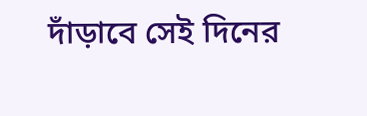দাঁড়াবে সেই দিনের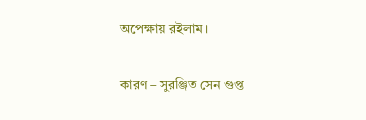অপেক্ষায় রইলাম।

কারণ – সুরঞ্জিত সেন গুপ্ত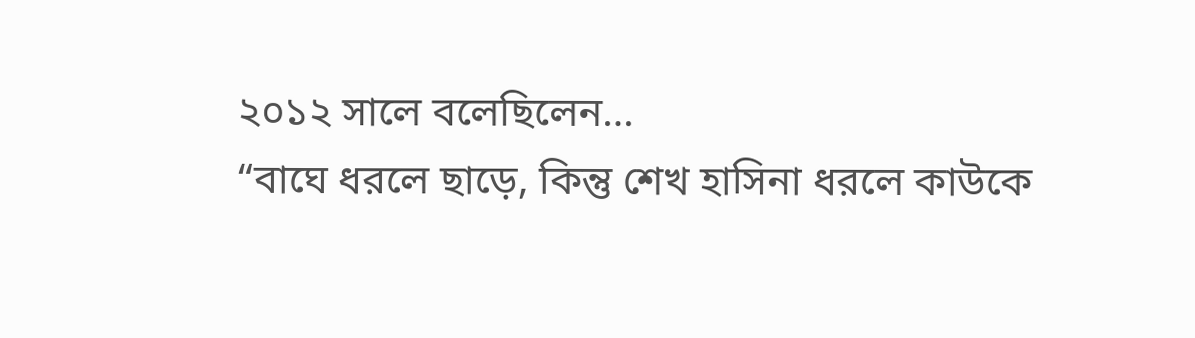২০১২ সালে বলেছিলেন…
“বাঘে ধরলে ছাড়ে, কিন্তু শেখ হাসিনা ধরলে কাউকে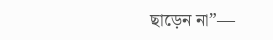ছাড়েন না”—